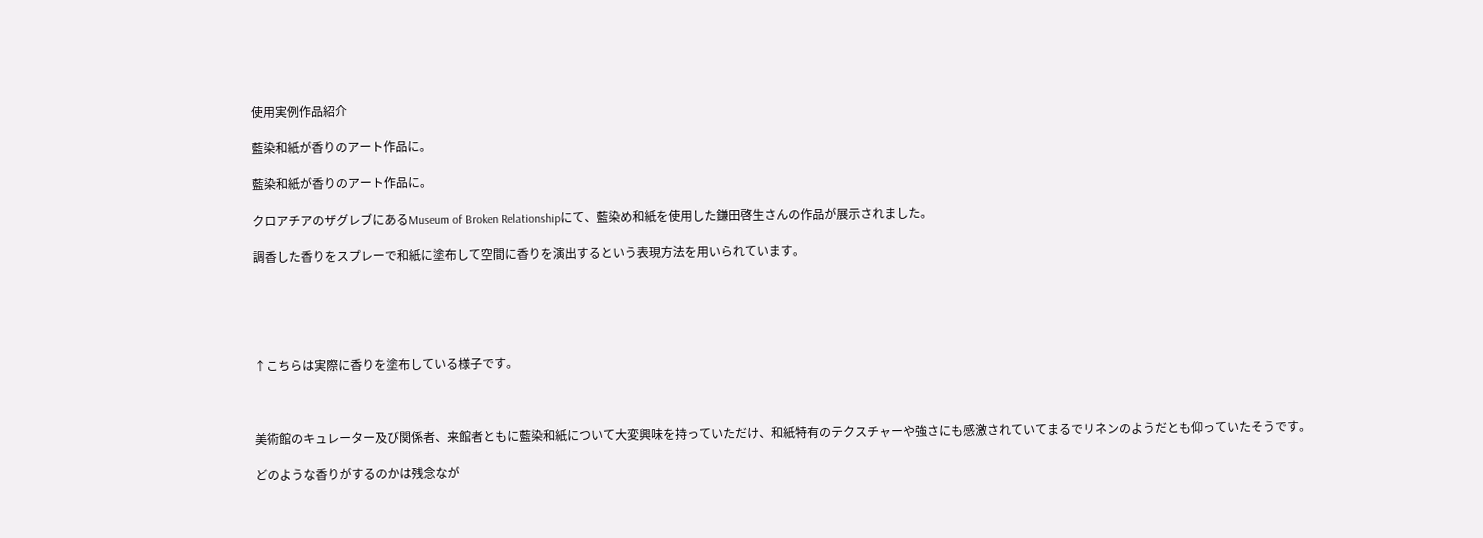使用実例作品紹介

藍染和紙が香りのアート作品に。

藍染和紙が香りのアート作品に。

クロアチアのザグレブにあるMuseum of Broken Relationshipにて、藍染め和紙を使用した鎌田啓生さんの作品が展示されました。

調香した香りをスプレーで和紙に塗布して空間に香りを演出するという表現方法を用いられています。





↑こちらは実際に香りを塗布している様子です。



美術館のキュレーター及び関係者、来館者ともに藍染和紙について大変興味を持っていただけ、和紙特有のテクスチャーや強さにも感激されていてまるでリネンのようだとも仰っていたそうです。

どのような香りがするのかは残念なが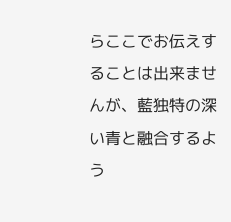らここでお伝えすることは出来ませんが、藍独特の深い青と融合するよう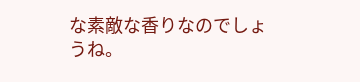な素敵な香りなのでしょうね。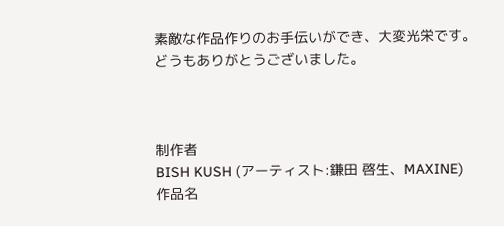素敵な作品作りのお手伝いができ、大変光栄です。
どうもありがとうございました。



制作者
BISH KUSH (アーティスト:鎌田 啓生、MAXINE)
作品名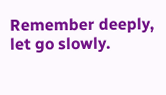Remember deeply, let go slowly.